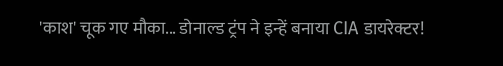'काश' चूक गए मौका... डोनाल्ड ट्रंप ने इन्हें बनाया CIA डायरेक्टर!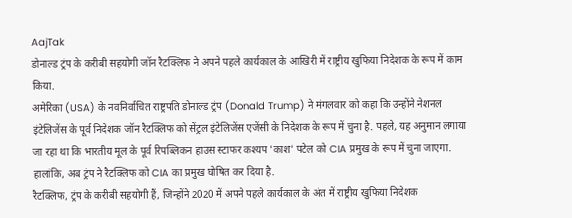AajTak
डोनाल्ड ट्रंप के करीबी सहयोगी जॉन रैटक्लिफ ने अपने पहले कार्यकाल के आखिरी में राष्ट्रीय खुफिया निदेशक के रूप में काम किया.
अमेरिका (USA) के नवनिर्वाचित राष्ट्रपति डोनाल्ड ट्रंप (Donald Trump) ने मंगलवार को कहा कि उन्होंने नेशनल इंटेलिजेंस के पूर्व निदेशक जॉन रैटक्लिफ को सेंट्रल इंटेलिजेंस एजेंसी के निदेशक के रूप में चुना है. पहले, यह अनुमान लगाया जा रहा था कि भारतीय मूल के पूर्व रिपब्लिकन हाउस स्टाफर कश्यप 'काश' पटेल को CIA प्रमुख के रूप में चुना जाएगा. हालांकि, अब ट्रंप ने रैटक्लिफ को CIA का प्रमुख घोषित कर दिया है.
रैटक्लिफ, ट्रंप के करीबी सहयोगी हैं, जिन्होंने 2020 में अपने पहले कार्यकाल के अंत में राष्ट्रीय खुफिया निदेशक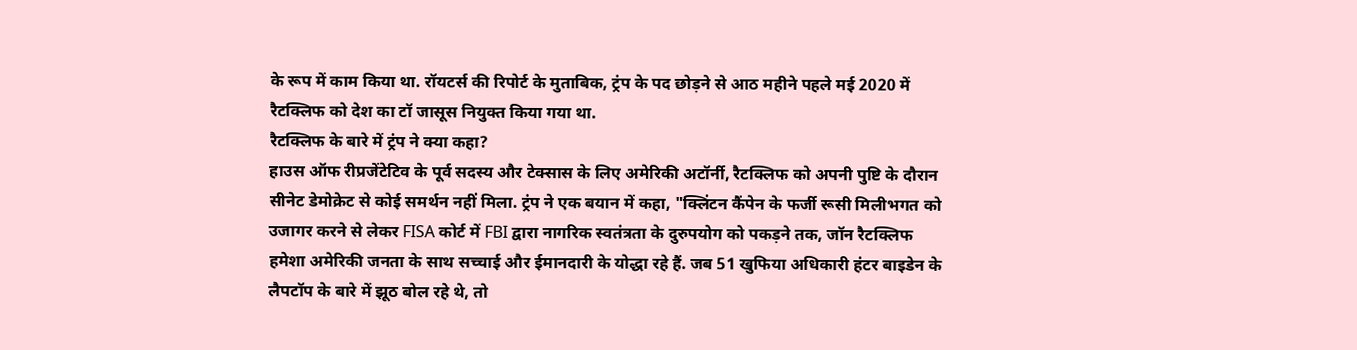के रूप में काम किया था. रॉयटर्स की रिपोर्ट के मुताबिक, ट्रंप के पद छोड़ने से आठ महीने पहले मई 2020 में रैटक्लिफ को देश का टॉ जासूस नियुक्त किया गया था.
रैटक्लिफ के बारे में ट्रंप ने क्या कहा?
हाउस ऑफ रीप्रजेंटेटिव के पूर्व सदस्य और टेक्सास के लिए अमेरिकी अटॉर्नी, रैटक्लिफ को अपनी पुष्टि के दौरान सीनेट डेमोक्रेट से कोई समर्थन नहीं मिला. ट्रंप ने एक बयान में कहा, "क्लिंटन कैंपेन के फर्जी रूसी मिलीभगत को उजागर करने से लेकर FISA कोर्ट में FBI द्वारा नागरिक स्वतंत्रता के दुरुपयोग को पकड़ने तक, जॉन रैटक्लिफ हमेशा अमेरिकी जनता के साथ सच्चाई और ईमानदारी के योद्धा रहे हैं. जब 51 खुफिया अधिकारी हंटर बाइडेन के लैपटॉप के बारे में झूठ बोल रहे थे, तो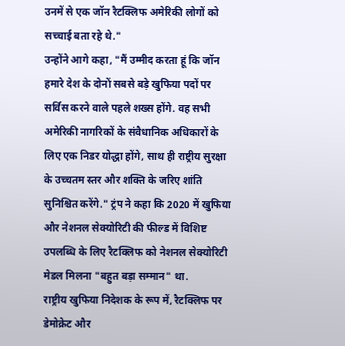उनमें से एक जॉन रैटक्लिफ अमेरिकी लोगों को सच्चाई बता रहे थे."
उन्होंने आगे कहा, "मैं उम्मीद करता हूं कि जॉन हमारे देश के दोनों सबसे बड़े खुफिया पदों पर सर्विस करने वाले पहले शख्स होंगे. वह सभी अमेरिकी नागरिकों के संवैधानिक अधिकारों के लिए एक निडर योद्धा होंगे, साथ ही राष्ट्रीय सुरक्षा के उच्चतम स्तर और शक्ति के जरिए शांति सुनिश्चित करेंगे." ट्रंप ने कहा कि 2020 में खुफिया और नेशनल सेक्योरिटी की फील्ड में विशिष्ट उपलब्धि के लिए रैटक्लिफ को नेशनल सेक्योरिटी मेडल मिलना "बहुत बड़ा सम्मान" था.
राष्ट्रीय खुफिया निदेशक के रूप में, रैटक्लिफ पर डेमोक्रेट और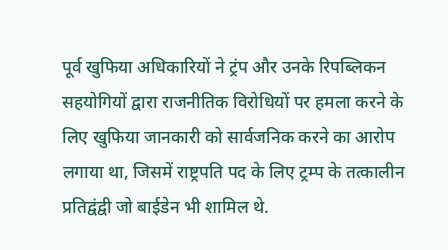पूर्व खुफिया अधिकारियों ने ट्रंप और उनके रिपब्लिकन सहयोगियों द्वारा राजनीतिक विरोधियों पर हमला करने के लिए खुफिया जानकारी को सार्वजनिक करने का आरोप लगाया था, जिसमें राष्ट्रपति पद के लिए ट्रम्प के तत्कालीन प्रतिद्वंद्वी जो बाईडेन भी शामिल थे.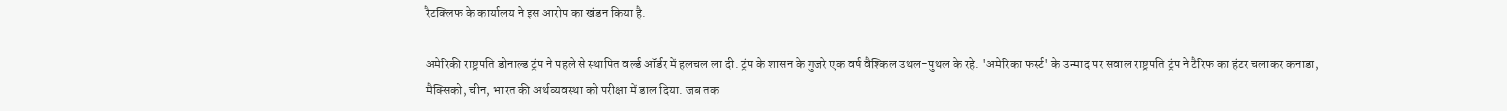रैटक्लिफ के कार्यालय ने इस आरोप का खंडन किया है.

अमेरिकी राष्ट्रपति डोनाल्ड ट्रंप ने पहले से स्थापित वर्ल्ड ऑर्डर में हलचल ला दी. ट्रंप के शासन के गुजरे एक वर्ष वैश्किल उथल-पुथल के रहे. 'अमेरिका फर्स्ट' के उन्माद पर सवाल राष्ट्रपति ट्रंप ने टैरिफ का हंटर चलाकर कनाडा, मैक्सिको, चीन, भारत की अर्थव्यवस्था को परीक्षा में डाल दिया. जब तक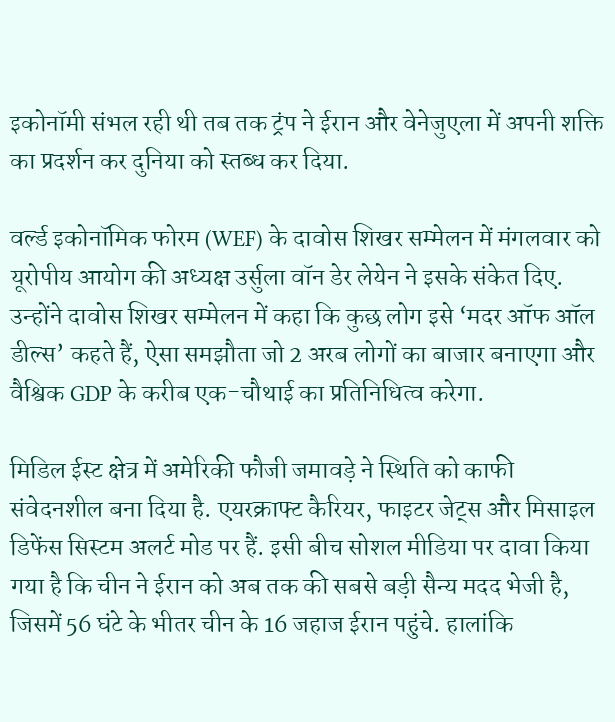इकोनॉमी संभल रही थी तब तक ट्रंप ने ईरान और वेनेजुएला में अपनी शक्ति का प्रदर्शन कर दुनिया को स्तब्ध कर दिया.

वर्ल्ड इकोनॉमिक फोरम (WEF) के दावोस शिखर सम्मेलन में मंगलवार को यूरोपीय आयोग की अध्यक्ष उर्सुला वॉन डेर लेयेन ने इसके संकेत दिए. उन्होंने दावोस शिखर सम्मेलन में कहा कि कुछ लोग इसे ‘मदर ऑफ ऑल डील्स’ कहते हैं, ऐसा समझौता जो 2 अरब लोगों का बाजार बनाएगा और वैश्विक GDP के करीब एक-चौथाई का प्रतिनिधित्व करेगा.

मिडिल ईस्ट क्षेत्र में अमेरिकी फौजी जमावड़े ने स्थिति को काफी संवेदनशील बना दिया है. एयरक्राफ्ट कैरियर, फाइटर जेट्स और मिसाइल डिफेंस सिस्टम अलर्ट मोड पर हैं. इसी बीच सोशल मीडिया पर दावा किया गया है कि चीन ने ईरान को अब तक की सबसे बड़ी सैन्य मदद भेजी है, जिसमें 56 घंटे के भीतर चीन के 16 जहाज ईरान पहुंचे. हालांकि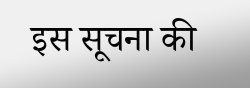इस सूचना की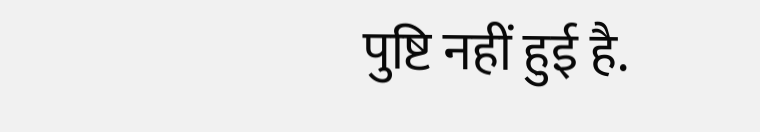पुष्टि नहीं हुई है.